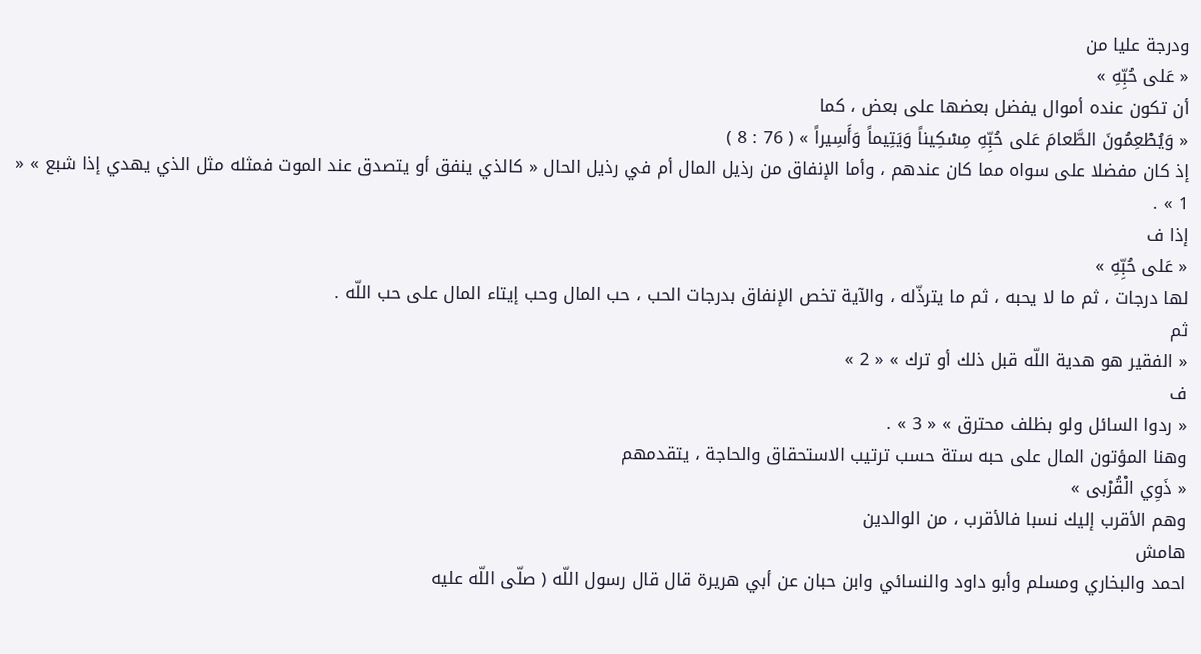ودرجة عليا من
« عَلى حُبِّهِ »
أن تكون عنده أموال يفضل بعضها على بعض ، كما
« وَيُطْعِمُونَ الطَّعامَ عَلى حُبِّهِ مِسْكِيناً وَيَتِيماً وَأَسِيراً » ( 76 : 8 )
إذ كان مفضلا على سواه مما كان عندهم ، وأما الإنفاق من رذيل المال أم في رذيل الحال « كالذي ينفق أو يتصدق عند الموت فمثله مثل الذي يهدي إذا شبع » « 1 » .
إذا ف
« عَلى حُبِّهِ »
لها درجات ، ثم ما لا يحبه ، ثم ما يترذّله ، والآية تخص الإنفاق بدرجات الحب ، حب المال وحب إيتاء المال على حب اللّه .
ثم
« الفقير هو هدية اللّه قبل ذلك أو ترك » « 2 »
ف
« ردوا السائل ولو بظلف محترق » « 3 » .
وهنا المؤتون المال على حبه ستة حسب ترتيب الاستحقاق والحاجة ، يتقدمهم
« ذَوِي الْقُرْبى »
وهم الأقرب إليك نسبا فالأقرب ، من الوالدين
هامش
احمد والبخاري ومسلم وأبو داود والنسائي وابن حبان عن أبي هريرة قال قال رسول اللّه ( صلّى اللّه عليه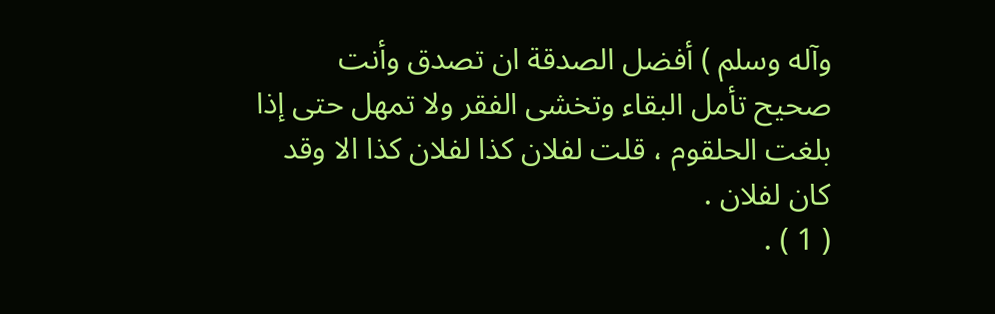وآله وسلم ) أفضل الصدقة ان تصدق وأنت صحيح تأمل البقاء وتخشى الفقر ولا تمهل حتى إذا بلغت الحلقوم ، قلت لفلان كذا لفلان كذا الا وقد كان لفلان .
( 1 ) .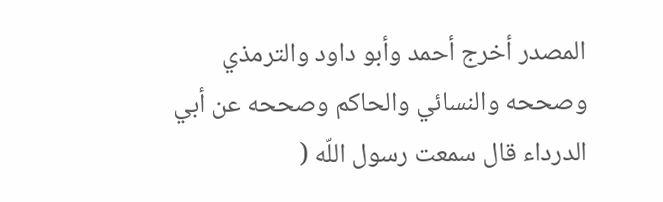المصدر أخرج أحمد وأبو داود والترمذي وصححه والنسائي والحاكم وصححه عن أبي الدرداء قال سمعت رسول اللّه (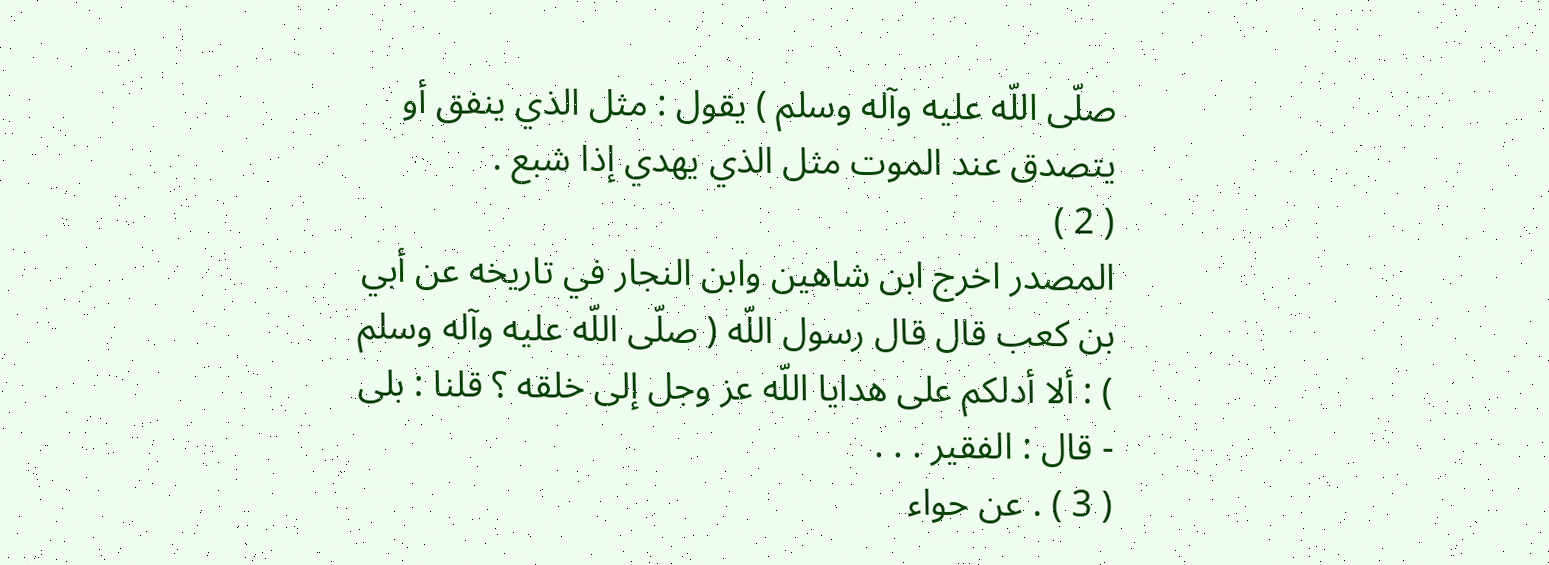صلّى اللّه عليه وآله وسلم ) يقول : مثل الذي ينفق أو يتصدق عند الموت مثل الذي يهدي إذا شبع .
( 2 )
المصدر اخرج ابن شاهين وابن النجار في تاريخه عن أبي بن كعب قال قال رسول اللّه ( صلّى اللّه عليه وآله وسلم ) : ألا أدلكم على هدايا اللّه عز وجل إلى خلقه ؟ قلنا : بلى - قال : الفقير . . .
( 3 ) . عن حواء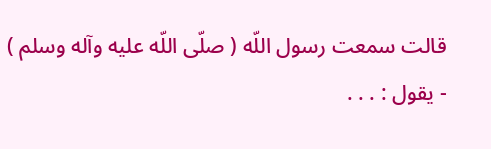قالت سمعت رسول اللّه ( صلّى اللّه عليه وآله وسلم ) - يقول : . . .